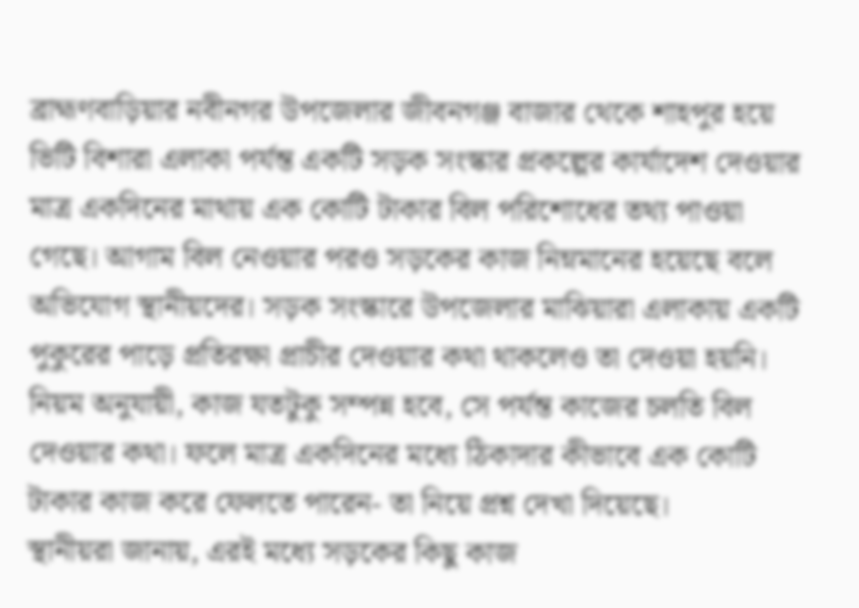ব্রাহ্মণবাড়িয়ার নবীনগর উপজেলার জীবনগঞ্জ বাজার থেকে শাহপুর হয়ে ভিটি বিশারা এলাকা পর্যন্ত একটি সড়ক সংস্কার প্রকল্পের কার্যাদেশ দেওয়ার মাত্র একদিনের মাথায় এক কোটি টাকার বিল পরিশোধের তথ্য পাওয়া গেছে। আগাম বিল নেওয়ার পরও সড়কের কাজ নিম্নমানের হয়েছে বলে অভিযোগ স্থানীয়দের। সড়ক সংস্কারে উপজেলার মাঝিয়ারা এলাকায় একটি পুকুরের পাড়ে প্রতিরক্ষা প্রাচীর দেওয়ার কথা থাকলেও তা দেওয়া হয়নি।
নিয়ম অনুযায়ী, কাজ যতটুকু সম্পন্ন হবে, সে পর্যন্ত কাজের চলতি বিল দেওয়ার কথা। ফলে মাত্র একদিনের মধ্যে ঠিকাদার কীভাবে এক কোটি টাকার কাজ করে ফেলতে পারেন- তা নিয়ে প্রশ্ন দেখা দিয়েছে।
স্থানীয়রা জানায়, এরই মধ্যে সড়কের কিছু কাজ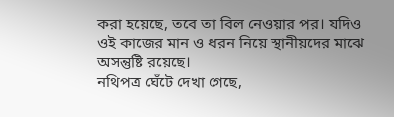করা হয়েছে, তবে তা বিল নেওয়ার পর। যদিও ওই কাজের মান ও ধরন নিয়ে স্থানীয়দের মাঝে অসন্তুষ্টি রয়েছে।
নথিপত্র ঘেঁটে দেখা গেছে,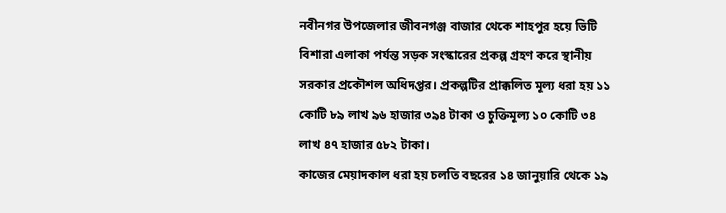নবীনগর উপজেলার জীবনগঞ্জ বাজার থেকে শাহপুর হয়ে ভিটি বিশারা এলাকা পর্যন্ত সড়ক সংস্কারের প্রকল্প গ্রহণ করে স্থানীয় সরকার প্রকৌশল অধিদপ্তর। প্রকল্পটির প্রাক্কলিত মূল্য ধরা হয় ১১ কোটি ৮৯ লাখ ৯৬ হাজার ৩৯৪ টাকা ও চুক্তিমূল্য ১০ কোটি ৩৪ লাখ ৪৭ হাজার ৫৮২ টাকা।
কাজের মেয়াদকাল ধরা হয় চলতি বছরের ১৪ জানুয়ারি থেকে ১৯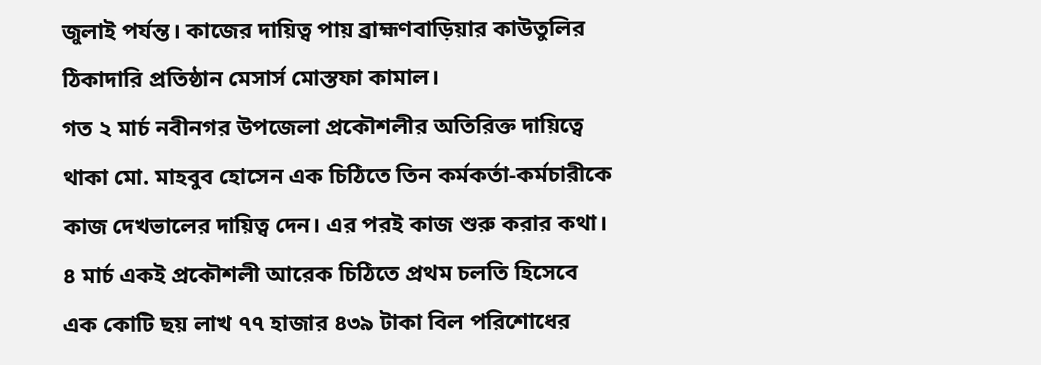জুলাই পর্যন্ত। কাজের দায়িত্ব পায় ব্রাহ্মণবাড়িয়ার কাউতুলির ঠিকাদারি প্রতিষ্ঠান মেসার্স মোস্তফা কামাল।
গত ২ মার্চ নবীনগর উপজেলা প্রকৌশলীর অতিরিক্ত দায়িত্বে থাকা মো. মাহবুব হোসেন এক চিঠিতে তিন কর্মকর্তা-কর্মচারীকে কাজ দেখভালের দায়িত্ব দেন। এর পরই কাজ শুরু করার কথা।
৪ মার্চ একই প্রকৌশলী আরেক চিঠিতে প্রথম চলতি হিসেবে এক কোটি ছয় লাখ ৭৭ হাজার ৪৩৯ টাকা বিল পরিশোধের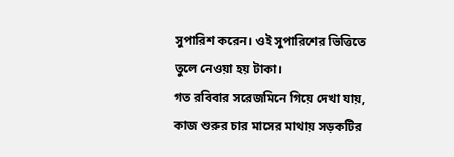সুপারিশ করেন। ওই সুপারিশের ভিত্তিতে তুলে নেওয়া হয় টাকা।
গত রবিবার সরেজমিনে গিয়ে দেখা যায়, কাজ শুরুর চার মাসের মাথায় সড়কটির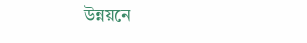উন্নয়নে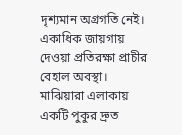দৃশ্যমান অগ্রগতি নেই। একাধিক জায়গায় দেওয়া প্রতিরক্ষা প্রাচীর বেহাল অবস্থা। মাঝিয়ারা এলাকায় একটি পুকুর দ্রুত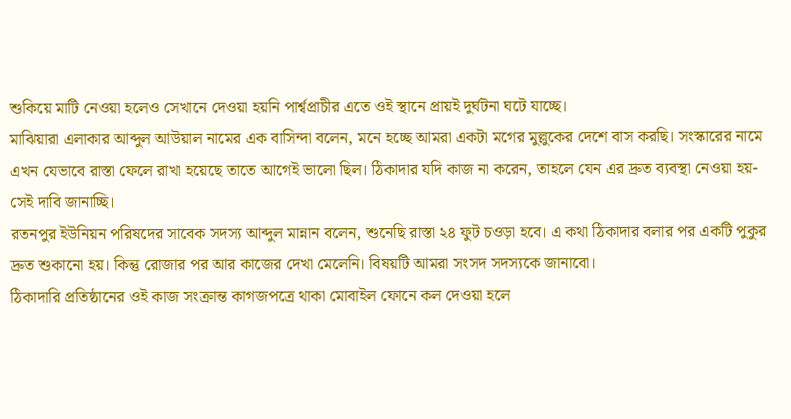শুকিয়ে মাটি নেওয়া হলেও সেখানে দেওয়া হয়নি পার্শ্বপ্রাচীর এতে ওই স্থানে প্রায়ই দুর্ঘটনা ঘটে যাচ্ছে।
মাঝিয়ারা এলাকার আব্দুল আউয়াল নামের এক বাসিন্দা বলেন, মনে হচ্ছে আমরা একটা মগের মুল্লুকের দেশে বাস করছি। সংস্কারের নামে এখন যেভাবে রাস্তা ফেলে রাখা হয়েছে তাতে আগেই ভালো ছিল। ঠিকাদার যদি কাজ না করেন, তাহলে যেন এর দ্রুত ব্যবস্থা নেওয়া হয়- সেই দাবি জানাচ্ছি।
রতনপুর ইউনিয়ন পরিষদের সাবেক সদস্য আব্দুল মান্নান বলেন, শুনেছি রাস্তা ২৪ ফুট চওড়া হবে। এ কথা ঠিকাদার বলার পর একটি পুকুর দ্রুত শুকানো হয়। কিন্তু রোজার পর আর কাজের দেখা মেলেনি। বিষয়টি আমরা সংসদ সদস্যকে জানাবো।
ঠিকাদারি প্রতিষ্ঠানের ওই কাজ সংক্রান্ত কাগজপত্রে থাকা মোবাইল ফোনে কল দেওয়া হলে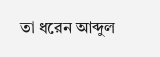তা ধরেন আব্দুল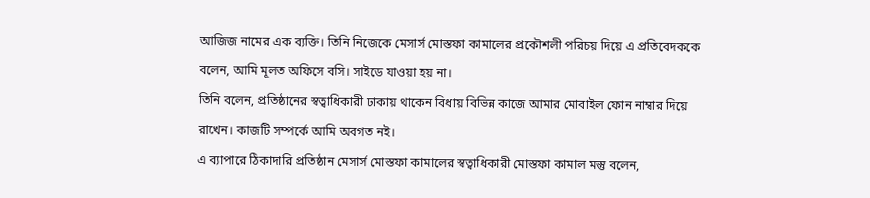আজিজ নামের এক ব্যক্তি। তিনি নিজেকে মেসার্স মোস্তফা কামালের প্রকৌশলী পরিচয় দিয়ে এ প্রতিবেদককে বলেন, আমি মূলত অফিসে বসি। সাইডে যাওয়া হয় না।
তিনি বলেন, প্রতিষ্ঠানের স্বত্বাধিকারী ঢাকায় থাকেন বিধায় বিভিন্ন কাজে আমার মোবাইল ফোন নাম্বার দিয়ে রাখেন। কাজটি সম্পর্কে আমি অবগত নই।
এ ব্যাপারে ঠিকাদারি প্রতিষ্ঠান মেসার্স মোস্তফা কামালের স্বত্বাধিকারী মোস্তফা কামাল মস্তু বলেন,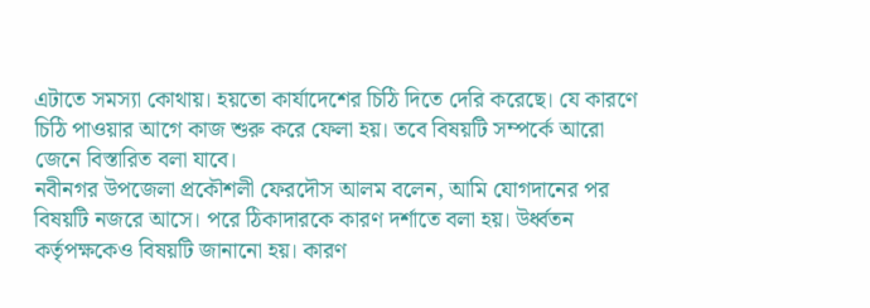এটাতে সমস্যা কোথায়। হয়তো কার্যাদেশের চিঠি দিতে দেরি করেছে। যে কারণে চিঠি পাওয়ার আগে কাজ শুরু করে ফেলা হয়। তবে বিষয়টি সম্পর্কে আরো জেনে বিস্তারিত বলা যাবে।
নবীনগর উপজেলা প্রকৌশলী ফেরদৌস আলম বলেন, আমি যোগদানের পর বিষয়টি নজরে আসে। পরে ঠিকাদারকে কারণ দর্শাতে বলা হয়। উর্ধ্বতন কর্তৃপক্ষকেও বিষয়টি জানানো হয়। কারণ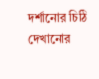দর্শানোর চিঠি দেখানোর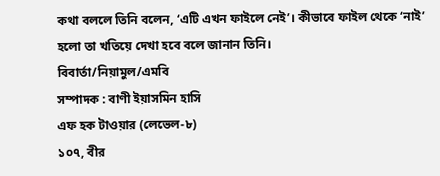কথা বললে তিনি বলেন, ‘এটি এখন ফাইলে নেই’। কীভাবে ফাইল থেকে ‘নাই’ হলো তা খতিয়ে দেখা হবে বলে জানান তিনি।
বিবার্তা/নিয়ামুল/এমবি
সম্পাদক : বাণী ইয়াসমিন হাসি
এফ হক টাওয়ার (লেভেল-৮)
১০৭, বীর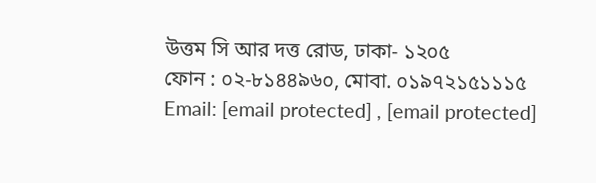উত্তম সি আর দত্ত রোড, ঢাকা- ১২০৫
ফোন : ০২-৮১৪৪৯৬০, মোবা. ০১৯৭২১৫১১১৫
Email: [email protected] , [email protected]